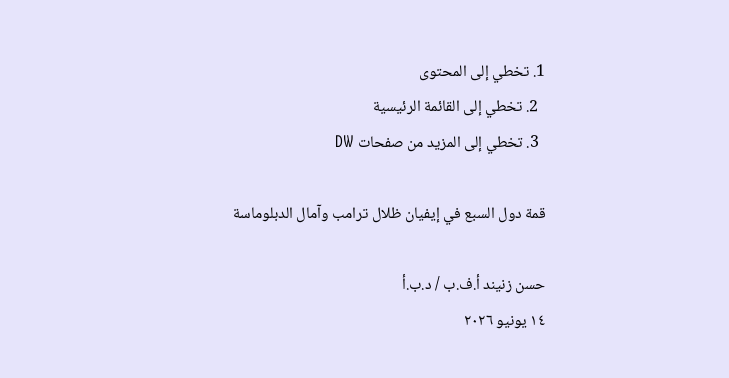1. تخطي إلى المحتوى
  2. تخطي إلى القائمة الرئيسية
  3. تخطي إلى المزيد من صفحات DW

قمة دول السبع في إيفيان ظلال ترامب وآمال الدبلوماسة

حسن زنيند أ.ف.ب / د.ب.أ
١٤ يونيو ٢٠٢٦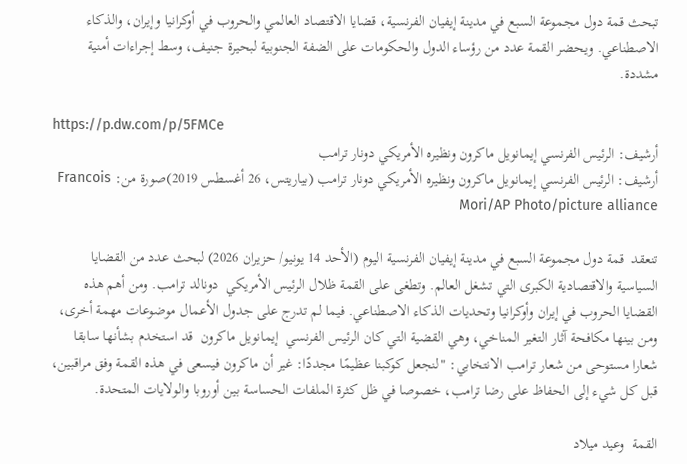تبحث قمة دول مجموعة السبع في مدينة إيفيان الفرنسية، قضايا الاقتصاد العالمي والحروب في أوكرانيا وإيران، والذكاء الاصطناعي. ويحضر القمة عدد من رؤساء الدول والحكومات على الضفة الجنوبية لبحيرة جنيف، وسط إجراءات أمنية مشددة.

https://p.dw.com/p/5FMCe
أرشيف: الرئيس الفرنسي إيمانويل ماكرون ونظيره الأمريكي دونار ترامب
أرشيف: الرئيس الفرنسي إيمانويل ماكرون ونظيره الأمريكي دونار ترامب (بياريتس، 26 أغسطس 2019)صورة من: Francois Mori/AP Photo/picture alliance

تنعقد  قمة دول مجموعة السبع في مدينة إيفيان الفرنسية اليوم (الأحد 14 يونيو/ حزيران 2026) لبحث عدد من القضايا السياسية والاقتصادية الكبرى التي تشغل العالم. وتطغى على القمة ظلال الرئيس الأمريكي  دونالد ترامب. ومن أهم هذه القضايا الحروب في إيران وأوكرانيا وتحديات الذكاء الاصطناعي. فيما لم تدرج على جدول الأعمال موضوعات مهمة أخرى، ومن بينها مكافحة آثار التغير المناخي، وهي القضية التي كان الرئيس الفرنسي  إيمانويل ماكرون  قد استخدم بشأنها سابقا شعارا مستوحى من شعار ترامب الانتخابي: "لنجعل كوكبنا عظيمًا مجددًا: غير أن ماكرون فيسعى في هذه القمة وفق مراقبين، قبل كل شيء إلى الحفاظ على رضا ترامب، خصوصا في ظل كثرة الملفات الحساسة بين أوروبا والولايات المتحدة.

القمة  وعيد ميلاد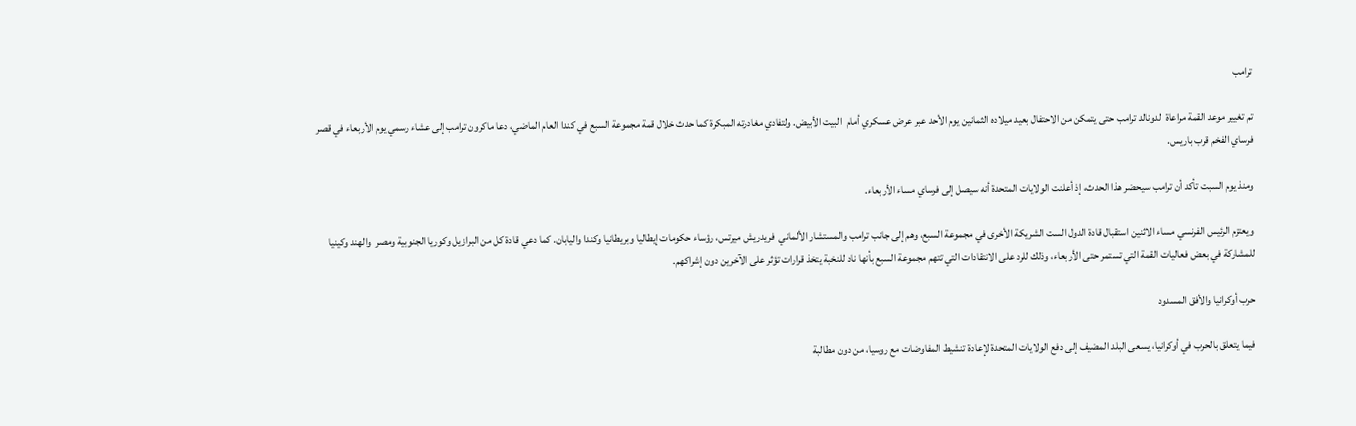ترامب

تم تغيير موعد القمة مراعاة  لدونالد ترامب حتى يتمكن من الاحتفال بعيد ميلاده الثمانين يوم الأحد عبر عرض عسكري أمام  البيت الأبيض. ولتفادي مغادرته المبكرة كما حدث خلال قمة مجموعة السبع في كندا العام الماضي، دعا ماكرون ترامب إلى عشاء رسمي يوم الأربعاء في قصر فرساي الفخم قرب باريس.

ومنذ يوم السبت تأكد أن ترامب سيحضر هذا الحدث، إذ أعلنت الولايات المتحدة أنه سيصل إلى فرساي مساء الأربعاء.

ويعتزم الرئيس الفرنسي مساء الاثنين استقبال قادة الدول الست الشريكة الأخرى في مجموعة السبع، وهم إلى جانب ترامب والمستشار الألماني  فريدريش ميرتس، رؤساء حكومات إيطاليا وبريطانيا وكندا واليابان. كما دعي قادة كل من البرازيل وكوريا الجنوبية ومصر  والهند وكينيا للمشاركة في بعض فعاليات القمة التي تستمر حتى الأربعاء، وذلك للرد على الانتقادات التي تتهم مجموعة السبع بأنها ناد للنخبة يتخذ قرارات تؤثر على الآخرين دون إشراكهم.

حرب أوكرانيا والأفق المسدود

فيما يتعلق بالحرب في أوكرانيا، يسعى البلد المضيف إلى دفع الولايات المتحدة لإعادة تنشيط المفاوضات مع روسيا، من دون مطالبة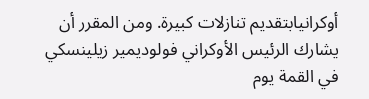أوكرانيابتقديم تنازلات كبيرة. ومن المقرر أن يشارك الرئيس الأوكراني فولوديمير زيلينسكي في القمة يوم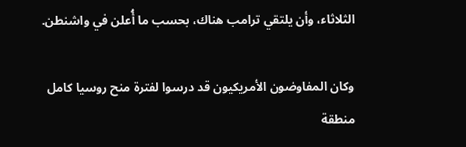الثلاثاء، وأن يلتقي ترامب هناك، بحسب ما أُعلن في واشنطن.

وكان المفاوضون الأمريكيون قد درسوا لفترة منح روسيا كامل منطقة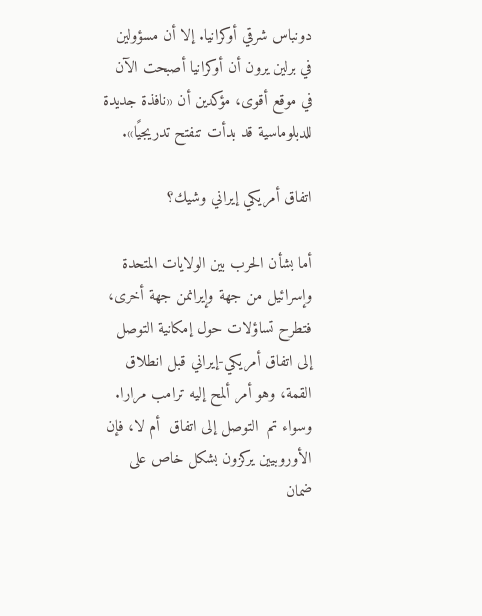دونباس شرقي أوكرانيا. إلا أن مسؤولين في برلين يرون أن أوكرانيا أصبحت الآن في موقع أقوى، مؤكدين أن «نافذة جديدة للدبلوماسية قد بدأت تنفتح تدريجيًا».

اتفاق أمريكي إيراني وشيك؟

أما بشأن الحرب بين الولايات المتحدة وإسرائيل من جهة وإيرانمن جهة أخرى، فتطرح تساؤلات حول إمكانية التوصل إلى اتفاق أمريكي-إيراني قبل انطلاق القمة، وهو أمر ألمح إليه ترامب مرارا. وسواء تم  التوصل إلى اتفاق  أم لا، فإن الأوروبيين يركزون بشكل خاص على ضمان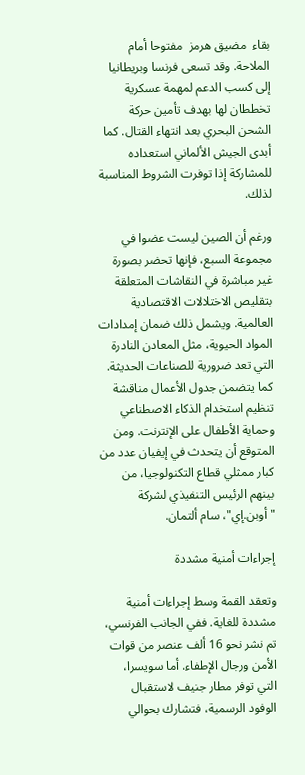بقاء  مضيق هرمز  مفتوحا أمام الملاحة. وقد تسعى فرنسا وبريطانيا إلى كسب الدعم لمهمة عسكرية تخططان لها بهدف تأمين حركة الشحن البحري بعد انتهاء القتال. كما أبدى الجيش الألماني استعداده للمشاركة إذا توفرت الشروط المناسبة لذلك.

ورغم أن الصين ليست عضوا في مجموعة السبع، فإنها تحضر بصورة غير مباشرة في النقاشات المتعلقة بتقليص الاختلالات الاقتصادية العالمية. ويشمل ذلك ضمان إمدادات المواد الحيوية، مثل المعادن النادرة التي تعد ضرورية للصناعات الحديثة. كما يتضمن جدول الأعمال مناقشة تنظيم استخدام الذكاء الاصطناعي وحماية الأطفال على الإنترنت. ومن المتوقع أن يتحدث في إيفيان عدد من كبار ممثلي قطاع التكنولوجيا، من بينهم الرئيس التنفيذي لشركة "أوبن.إي"، سام ألتمان.

إجراءات أمنية مشددة

وتعقد القمة وسط إجراءات أمنية مشددة للغاية. ففي الجانب الفرنسي، تم نشر نحو 16 ألف عنصر من قوات الأمن ورجال الإطفاء. أما سويسرا، التي توفر مطار جنيف لاستقبال الوفود الرسمية، فتشارك بحوالي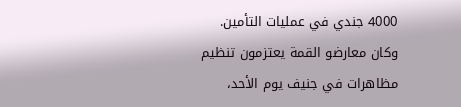4000 جندي في عمليات التأمين. وكان معارضو القمة يعتزمون تنظيم مظاهرات في جنيف يوم الأحد،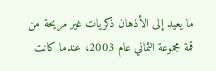ما يعيد إلى الأذهان ذكريات غير مريحة من قمة مجموعة الثماني عام 2003، عندما كانت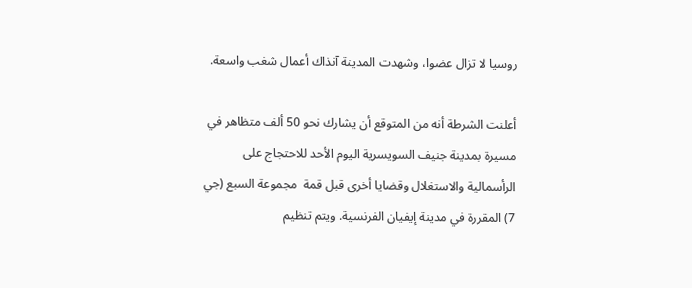روسيا لا تزال عضوا، وشهدت المدينة آنذاك أعمال شغب واسعة.

أعلنت الشرطة أنه من المتوقع أن يشارك نحو 50 ألف متظاهر في مسيرة بمدينة جنيف السويسرية اليوم الأحد للاحتجاج على الرأسمالية والاستغلال وقضايا أخرى قبل قمة  مجموعة السبع (جي 7) المقررة في مدينة إيفيان الفرنسية. ويتم تنظيم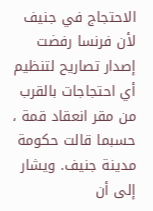الاحتجاج في جنيف لأن فرنسا رفضت إصدار تصاريح لتنظيم أي احتجاجات بالقرب من مقر انعقاد قمة ، حسبما قالت حكومة مدينة جنيف. ويشار إلى أن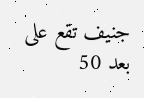جنيف تقع على بعد 50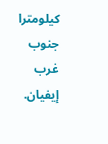كيلومترا جنوب غرب إيفيان.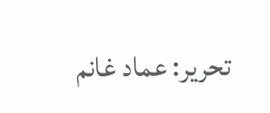تحرير: عماد غانم